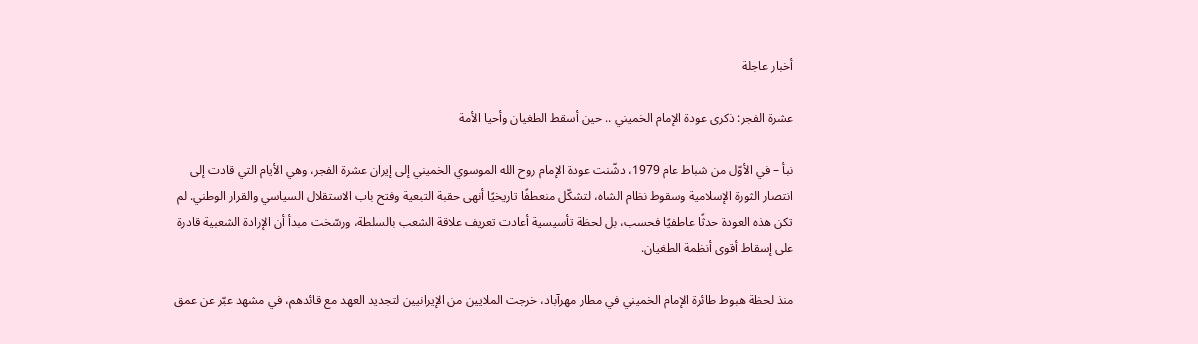أخبار عاجلة

عشرة الفجر: ذكرى عودة الإمام الخميني .. حين أسقط الطغيان وأحيا الأمة

نبأ – في الأوّل من شباط عام 1979، دشّنت عودة الإمام روح الله الموسوي الخميني إلى إيران عشرة الفجر، وهي الأيام التي قادت إلى انتصار الثورة الإسلامية وسقوط نظام الشاه، لتشكّل منعطفًا تاريخيًا أنهى حقبة التبعية وفتح باب الاستقلال السياسي والقرار الوطني. لم تكن هذه العودة حدثًا عاطفيًا فحسب، بل لحظة تأسيسية أعادت تعريف علاقة الشعب بالسلطة، ورسّخت مبدأ أن الإرادة الشعبية قادرة على إسقاط أقوى أنظمة الطغيان.

منذ لحظة هبوط طائرة الإمام الخميني في مطار مهرآباد، خرجت الملايين من الإيرانيين لتجديد العهد مع قائدهم، في مشهد عبّر عن عمق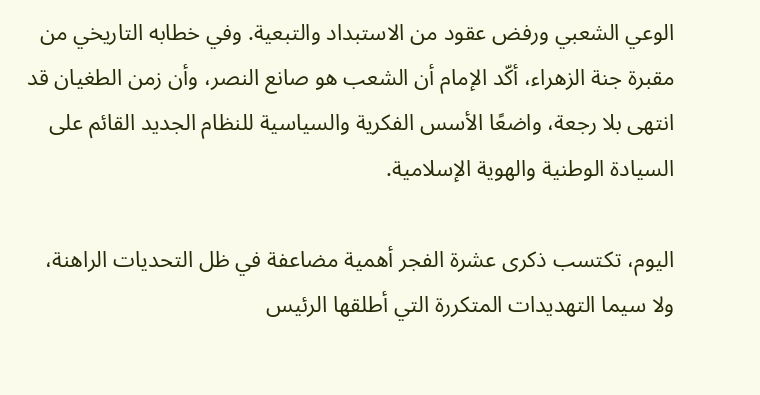الوعي الشعبي ورفض عقود من الاستبداد والتبعية. وفي خطابه التاريخي من مقبرة جنة الزهراء، أكّد الإمام أن الشعب هو صانع النصر، وأن زمن الطغيان قد انتهى بلا رجعة، واضعًا الأسس الفكرية والسياسية للنظام الجديد القائم على السيادة الوطنية والهوية الإسلامية.

اليوم، تكتسب ذكرى عشرة الفجر أهمية مضاعفة في ظل التحديات الراهنة، ولا سيما التهديدات المتكررة التي أطلقها الرئيس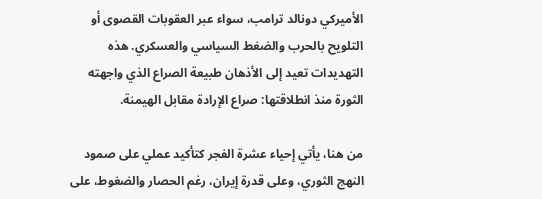الأميركي دونالد ترامب، سواء عبر العقوبات القصوى أو التلويح بالحرب والضغط السياسي والعسكري. هذه التهديدات تعيد إلى الأذهان طبيعة الصراع الذي واجهته الثورة منذ انطلاقتها: صراع الإرادة مقابل الهيمنة.

من هنا، يأتي إحياء عشرة الفجر كتأكيد عملي على صمود النهج الثوري، وعلى قدرة إيران، رغم الحصار والضغوط، على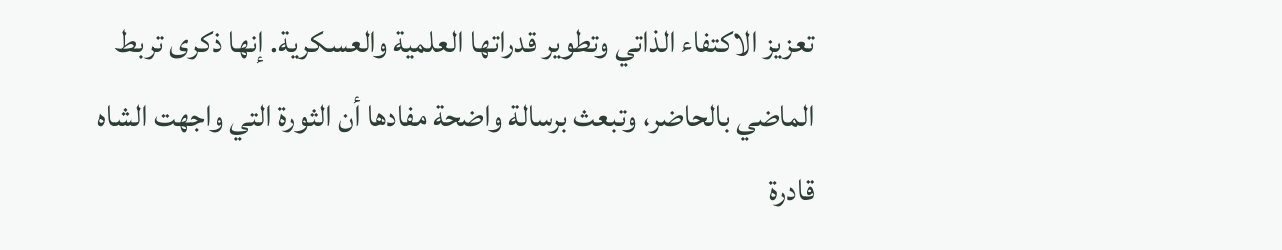تعزيز الاكتفاء الذاتي وتطوير قدراتها العلمية والعسكرية. إنها ذكرى تربط الماضي بالحاضر، وتبعث برسالة واضحة مفادها أن الثورة التي واجهت الشاه قادرة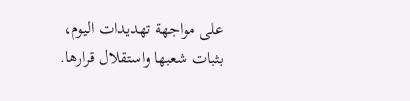على مواجهة تهديدات اليوم، بثبات شعبها واستقلال قرارها.